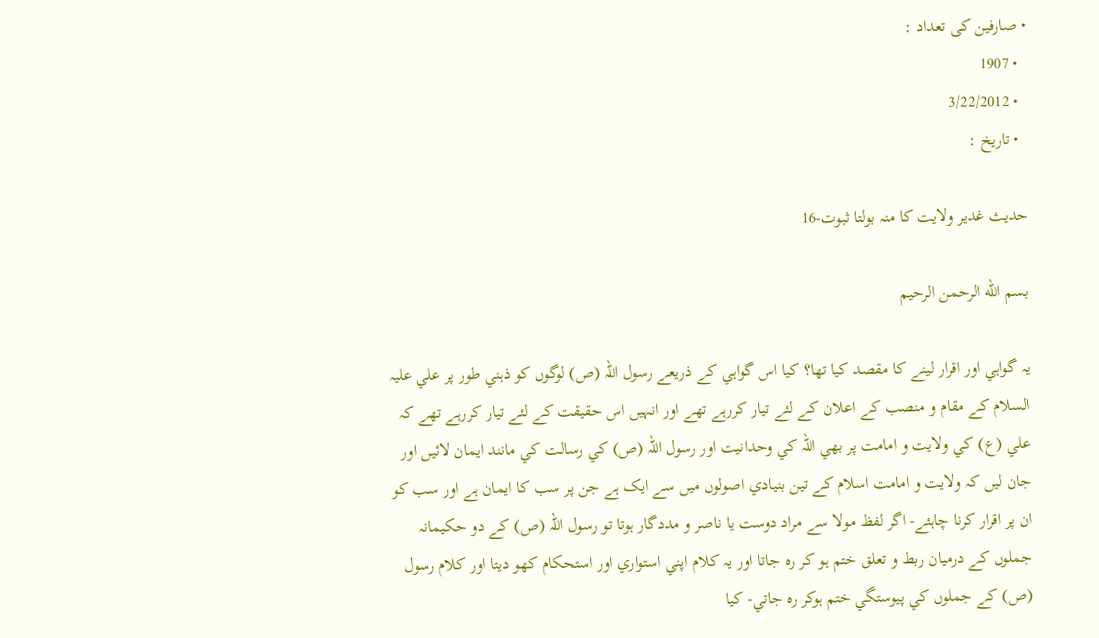• صارفین کی تعداد :
  • 1907
  • 3/22/2012
  • تاريخ :

حديث غدير ولايت کا منہ بولتا ثبوت-16

بسم الله الرحمن الرحیم

يہ گواہي اور اقرار لينے کا مقصد کيا تھا؟ کيا اس گواہي کے ذريعے رسول اللہ (ص) لوگوں کو ذہني طور پر علي عليہ السلام کے مقام و منصب کے اعلان کے لئے تيار کررہے تھے اور انہيں اس حقيقت کے لئے تيار کررہے تھے کہ علي (ع) کي ولايت و امامت پر بھي اللہ کي وحدانيت اور رسول اللہ (ص) کي رسالت کي مانند ايمان لائيں اور جان ليں کہ ولايت و امامت اسلام کے تين بنيادي اصولوں ميں سے ايک ہے جن پر سب کا ايمان ہے اور سب کو ان پر اقرار کرنا چاہئے- اگر لفظ مولا سے مراد دوست يا ناصر و مددگار ہوتا تو رسول اللہ (ص) کے دو حکيمانہ جملوں کے درميان ربط و تعلق ختم ہو کر رہ جاتا اور يہ کلام اپني استواري اور استحکام کھو ديتا اور کلام رسول (ص) کے جملوں کي پيوستگي ختم ہوکر رہ جاتي- کيا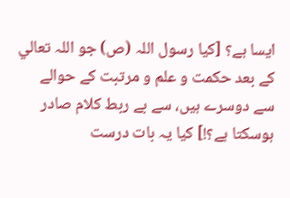ايسا ہے؟ [کيا رسول اللہ (ص) جو اللہ تعالي کے بعد حکمت و علم و مرتبت کے حوالے سے دوسرے ہيں، سے بے ربط کلام صادر ہوسکتا ہے؟!] کيا يہ بات درست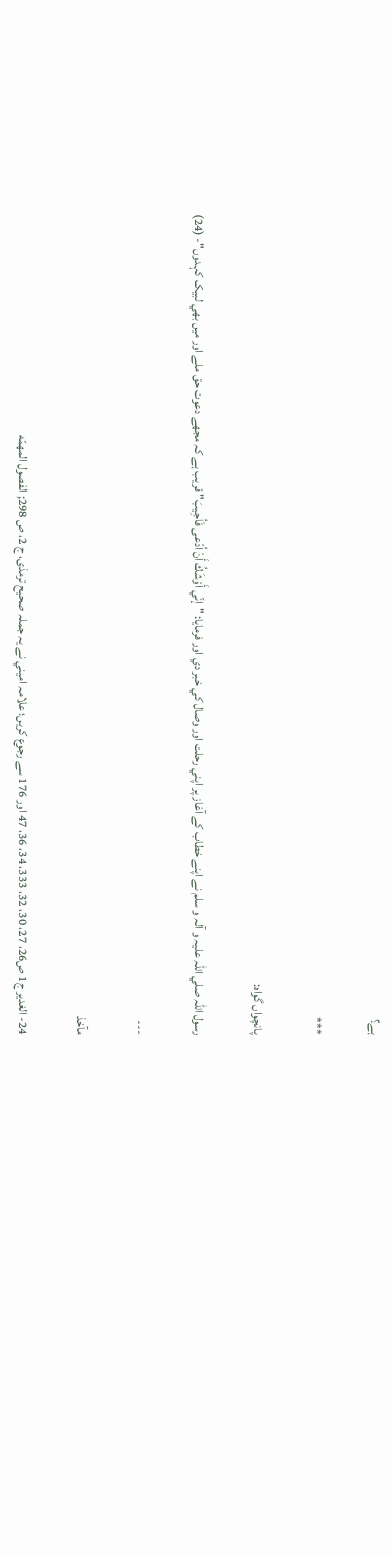ہے؟

***

پانچواں گواہ:

رسول اللہ صلي اللہ عليہ و آلہ و سلم نے اپنے خطاب کے آغاز پر اپني رحلت اور وصال کي خبر دي اور فرمايا: "إنّي أَوْشَكُ أَنْ اُدْعى فَاُجِيبَ" قريب ہے کہ مجھے دعوت حق ملے اور ميں بھي لبيک کہدوں"- (24)

---

مآخذ

24- الغدير ج1 ص26، 27، 30، 32، 333، 34، 36، 47 اور 176 سے رجوع کريں؛ علامہ اميني نے يہ جملہ صحيح ترمذى، ج 2، ص 298; الفصول المهمّه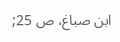ابن صباغ، ص 25;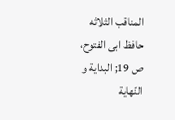المناقب الثلاثه حافظ ابى الفتوح، ص 19; البداية و النّهاية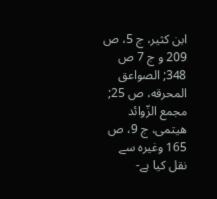ابن كثير، ج 5، ص 209 و ج 7 ص 348; الصواعق المحرقه، ص 25; مجمع الزّوائد هيتمى، ج 9، ص 165 وغيرہ سے نقل کيا ہے-